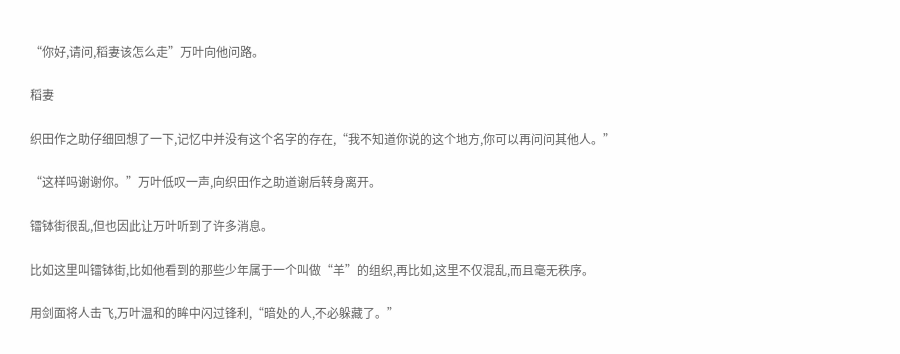“你好,请问,稻妻该怎么走”万叶向他问路。

稻妻

织田作之助仔细回想了一下,记忆中并没有这个名字的存在,“我不知道你说的这个地方,你可以再问问其他人。”

“这样吗谢谢你。”万叶低叹一声,向织田作之助道谢后转身离开。

镭钵街很乱,但也因此让万叶听到了许多消息。

比如这里叫镭钵街,比如他看到的那些少年属于一个叫做“羊”的组织,再比如,这里不仅混乱,而且毫无秩序。

用剑面将人击飞,万叶温和的眸中闪过锋利,“暗处的人,不必躲藏了。”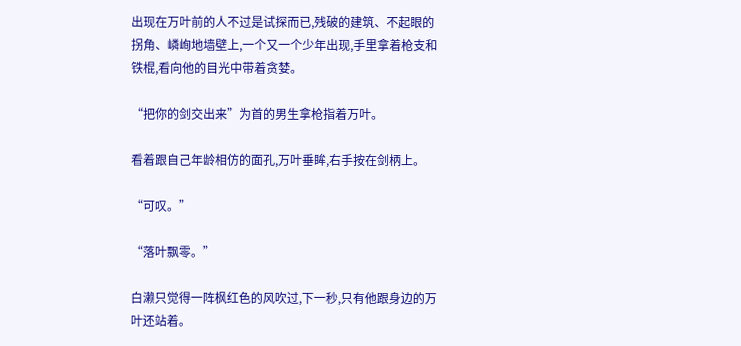出现在万叶前的人不过是试探而已,残破的建筑、不起眼的拐角、嶙峋地墙壁上,一个又一个少年出现,手里拿着枪支和铁棍,看向他的目光中带着贪婪。

“把你的剑交出来”为首的男生拿枪指着万叶。

看着跟自己年龄相仿的面孔,万叶垂眸,右手按在剑柄上。

“可叹。”

“落叶飘零。”

白濑只觉得一阵枫红色的风吹过,下一秒,只有他跟身边的万叶还站着。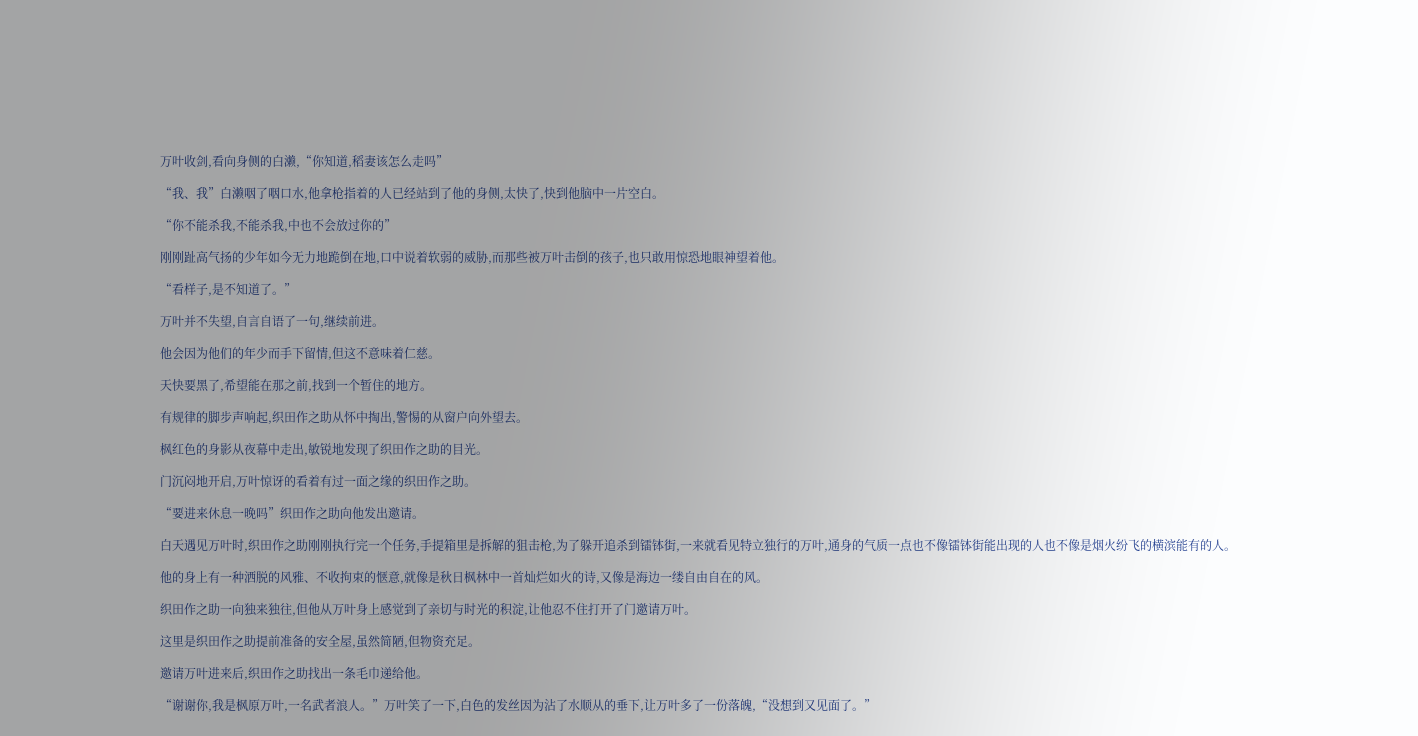万叶收剑,看向身侧的白濑,“你知道,稻妻该怎么走吗”

“我、我”白濑咽了咽口水,他拿枪指着的人已经站到了他的身侧,太快了,快到他脑中一片空白。

“你不能杀我,不能杀我,中也不会放过你的”

刚刚趾高气扬的少年如今无力地跪倒在地,口中说着软弱的威胁,而那些被万叶击倒的孩子,也只敢用惊恐地眼神望着他。

“看样子,是不知道了。”

万叶并不失望,自言自语了一句,继续前进。

他会因为他们的年少而手下留情,但这不意味着仁慈。

天快要黑了,希望能在那之前,找到一个暂住的地方。

有规律的脚步声响起,织田作之助从怀中掏出,警惕的从窗户向外望去。

枫红色的身影从夜幕中走出,敏锐地发现了织田作之助的目光。

门沉闷地开启,万叶惊讶的看着有过一面之缘的织田作之助。

“要进来休息一晚吗”织田作之助向他发出邀请。

白天遇见万叶时,织田作之助刚刚执行完一个任务,手提箱里是拆解的狙击枪,为了躲开追杀到镭钵街,一来就看见特立独行的万叶,通身的气质一点也不像镭钵街能出现的人也不像是烟火纷飞的横滨能有的人。

他的身上有一种洒脱的风雅、不收拘束的惬意,就像是秋日枫林中一首灿烂如火的诗,又像是海边一缕自由自在的风。

织田作之助一向独来独往,但他从万叶身上感觉到了亲切与时光的积淀,让他忍不住打开了门邀请万叶。

这里是织田作之助提前准备的安全屋,虽然简陋,但物资充足。

邀请万叶进来后,织田作之助找出一条毛巾递给他。

“谢谢你,我是枫原万叶,一名武者浪人。”万叶笑了一下,白色的发丝因为沾了水顺从的垂下,让万叶多了一份落魄,“没想到又见面了。”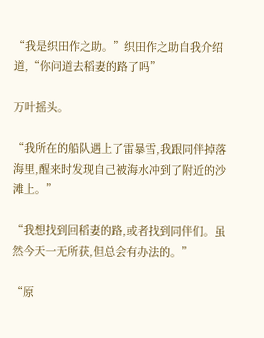“我是织田作之助。”织田作之助自我介绍道,“你问道去稻妻的路了吗”

万叶摇头。

“我所在的船队遇上了雷暴雪,我跟同伴掉落海里,醒来时发现自己被海水冲到了附近的沙滩上。”

“我想找到回稻妻的路,或者找到同伴们。虽然今天一无所获,但总会有办法的。”

“原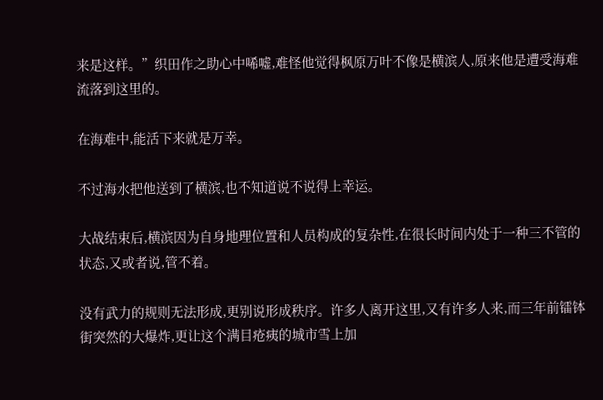来是这样。”织田作之助心中唏嘘,难怪他觉得枫原万叶不像是横滨人,原来他是遭受海难流落到这里的。

在海难中,能活下来就是万幸。

不过海水把他送到了横滨,也不知道说不说得上幸运。

大战结束后,横滨因为自身地理位置和人员构成的复杂性,在很长时间内处于一种三不管的状态,又或者说,管不着。

没有武力的规则无法形成,更别说形成秩序。许多人离开这里,又有许多人来,而三年前镭钵街突然的大爆炸,更让这个满目疮痍的城市雪上加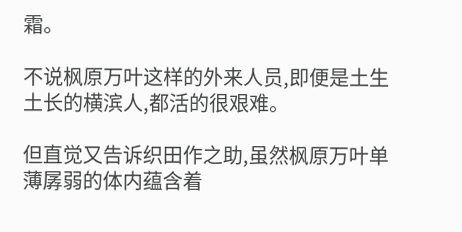霜。

不说枫原万叶这样的外来人员,即便是土生土长的横滨人,都活的很艰难。

但直觉又告诉织田作之助,虽然枫原万叶单薄孱弱的体内蕴含着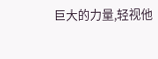巨大的力量,轻视他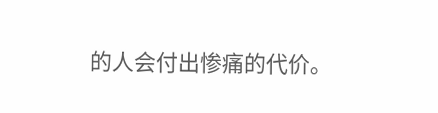的人会付出惨痛的代价。